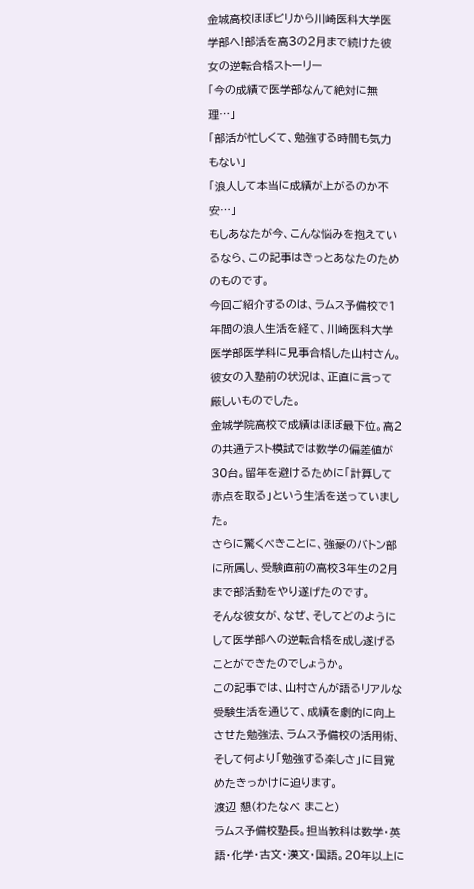金城高校ほぼビリから川崎医科大学医学部へ!部活を高3の2月まで続けた彼女の逆転合格ストーリー
「今の成績で医学部なんて絶対に無理…」
「部活が忙しくて、勉強する時間も気力もない」
「浪人して本当に成績が上がるのか不安…」
もしあなたが今、こんな悩みを抱えているなら、この記事はきっとあなたのためのものです。
今回ご紹介するのは、ラムス予備校で1年間の浪人生活を経て、川崎医科大学医学部医学科に見事合格した山村さん。
彼女の入塾前の状況は、正直に言って厳しいものでした。
金城学院高校で成績はほぼ最下位。高2の共通テスト模試では数学の偏差値が30台。留年を避けるために「計算して赤点を取る」という生活を送っていました。
さらに驚くべきことに、強豪のバトン部に所属し、受験直前の高校3年生の2月まで部活動をやり遂げたのです。
そんな彼女が、なぜ、そしてどのようにして医学部への逆転合格を成し遂げることができたのでしょうか。
この記事では、山村さんが語るリアルな受験生活を通じて、成績を劇的に向上させた勉強法、ラムス予備校の活用術、そして何より「勉強する楽しさ」に目覚めたきっかけに迫ります。
渡辺 懇(わたなべ まこと)
ラムス予備校塾長。担当教科は数学・英語・化学・古文・漢文・国語。20年以上に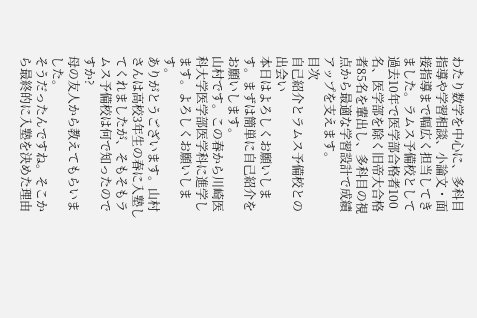わたり数学を中心に、多科目指導や学習相談、小論文・面接指導まで幅広く担当してきました。ラムス予備校として過去10年で医学部合格者100名、医学部を除く旧帝大合格者85名を輩出し、多科目の視点から最適な学習設計で成績アップを支えます。
目次
自己紹介とラムス予備校との出会い
本日はよろしくお願いします。まずは簡単に自己紹介をお願いします。
山村です。この春から川崎医科大学医学部医学科に進学します。よろしくお願いします。
ありがとうございます。山村さんは高校3年生の春に入塾してくれましたが、そもそもラムス予備校は何で知ったのですか?
母の友人から教えてもらいました。
そうだったんですね。そこから最終的に入塾を決めた理由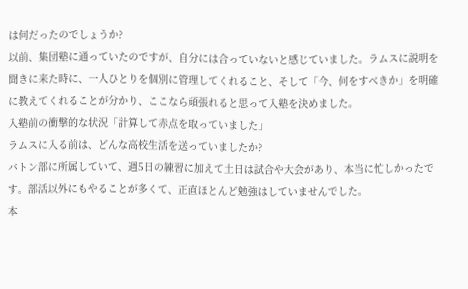は何だったのでしょうか?
以前、集団塾に通っていたのですが、自分には合っていないと感じていました。ラムスに説明を聞きに来た時に、一人ひとりを個別に管理してくれること、そして「今、何をすべきか」を明確に教えてくれることが分かり、ここなら頑張れると思って入塾を決めました。
入塾前の衝撃的な状況「計算して赤点を取っていました」
ラムスに入る前は、どんな高校生活を送っていましたか?
バトン部に所属していて、週5日の練習に加えて土日は試合や大会があり、本当に忙しかったです。部活以外にもやることが多くて、正直ほとんど勉強はしていませんでした。
本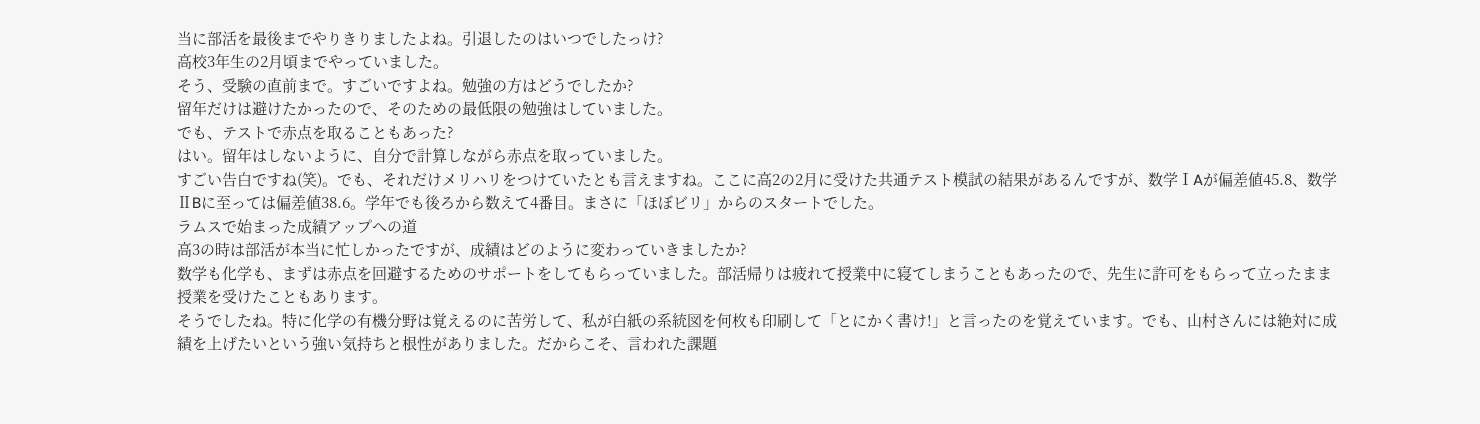当に部活を最後までやりきりましたよね。引退したのはいつでしたっけ?
高校3年生の2月頃までやっていました。
そう、受験の直前まで。すごいですよね。勉強の方はどうでしたか?
留年だけは避けたかったので、そのための最低限の勉強はしていました。
でも、テストで赤点を取ることもあった?
はい。留年はしないように、自分で計算しながら赤点を取っていました。
すごい告白ですね(笑)。でも、それだけメリハリをつけていたとも言えますね。ここに高2の2月に受けた共通テスト模試の結果があるんですが、数学ⅠAが偏差値45.8、数学ⅡBに至っては偏差値38.6。学年でも後ろから数えて4番目。まさに「ほぼビリ」からのスタートでした。
ラムスで始まった成績アップへの道
高3の時は部活が本当に忙しかったですが、成績はどのように変わっていきましたか?
数学も化学も、まずは赤点を回避するためのサポートをしてもらっていました。部活帰りは疲れて授業中に寝てしまうこともあったので、先生に許可をもらって立ったまま授業を受けたこともあります。
そうでしたね。特に化学の有機分野は覚えるのに苦労して、私が白紙の系統図を何枚も印刷して「とにかく書け!」と言ったのを覚えています。でも、山村さんには絶対に成績を上げたいという強い気持ちと根性がありました。だからこそ、言われた課題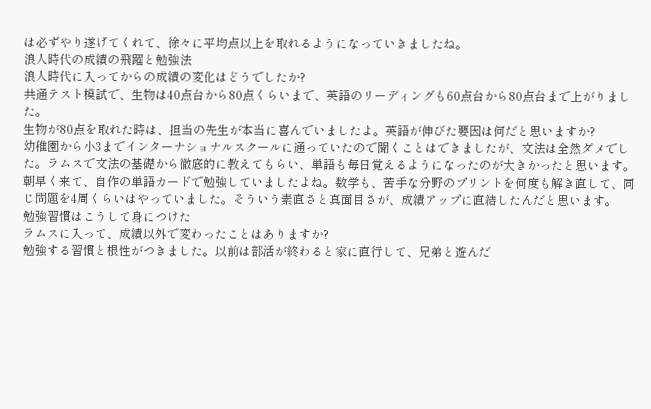は必ずやり遂げてくれて、徐々に平均点以上を取れるようになっていきましたね。
浪人時代の成績の飛躍と勉強法
浪人時代に入ってからの成績の変化はどうでしたか?
共通テスト模試で、生物は40点台から80点くらいまで、英語のリーディングも60点台から80点台まで上がりました。
生物が80点を取れた時は、担当の先生が本当に喜んでいましたよ。英語が伸びた要因は何だと思いますか?
幼稚園から小3までインターナショナルスクールに通っていたので聞くことはできましたが、文法は全然ダメでした。ラムスで文法の基礎から徹底的に教えてもらい、単語も毎日覚えるようになったのが大きかったと思います。
朝早く来て、自作の単語カードで勉強していましたよね。数学も、苦手な分野のプリントを何度も解き直して、同じ問題を4周くらいはやっていました。そういう素直さと真面目さが、成績アップに直結したんだと思います。
勉強習慣はこうして身につけた
ラムスに入って、成績以外で変わったことはありますか?
勉強する習慣と根性がつきました。以前は部活が終わると家に直行して、兄弟と遊んだ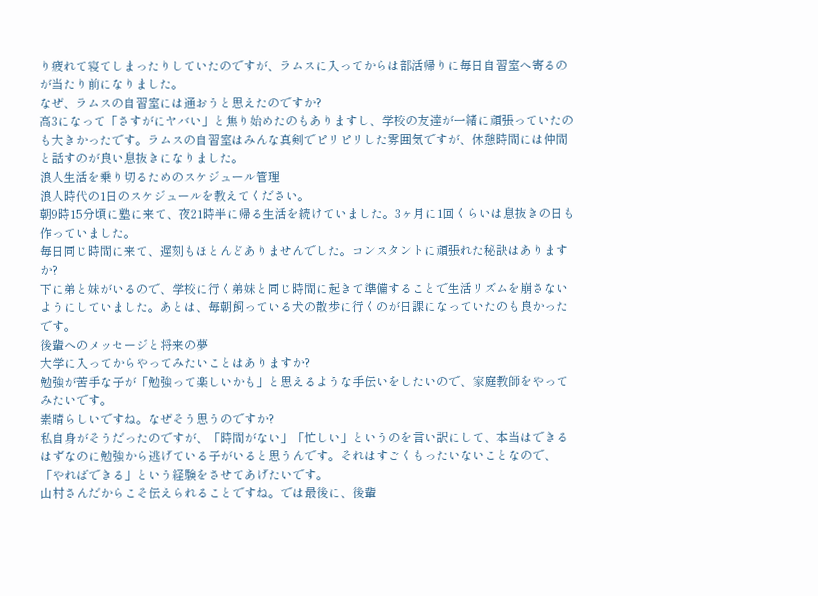り疲れて寝てしまったりしていたのですが、ラムスに入ってからは部活帰りに毎日自習室へ寄るのが当たり前になりました。
なぜ、ラムスの自習室には通おうと思えたのですか?
高3になって「さすがにヤバい」と焦り始めたのもありますし、学校の友達が一緒に頑張っていたのも大きかったです。ラムスの自習室はみんな真剣でピリピリした雰囲気ですが、休憩時間には仲間と話すのが良い息抜きになりました。
浪人生活を乗り切るためのスケジュール管理
浪人時代の1日のスケジュールを教えてください。
朝9時15分頃に塾に来て、夜21時半に帰る生活を続けていました。3ヶ月に1回くらいは息抜きの日も作っていました。
毎日同じ時間に来て、遅刻もほとんどありませんでした。コンスタントに頑張れた秘訣はありますか?
下に弟と妹がいるので、学校に行く弟妹と同じ時間に起きて準備することで生活リズムを崩さないようにしていました。あとは、毎朝飼っている犬の散歩に行くのが日課になっていたのも良かったです。
後輩へのメッセージと将来の夢
大学に入ってからやってみたいことはありますか?
勉強が苦手な子が「勉強って楽しいかも」と思えるような手伝いをしたいので、家庭教師をやってみたいです。
素晴らしいですね。なぜそう思うのですか?
私自身がそうだったのですが、「時間がない」「忙しい」というのを言い訳にして、本当はできるはずなのに勉強から逃げている子がいると思うんです。それはすごくもったいないことなので、「やればできる」という経験をさせてあげたいです。
山村さんだからこそ伝えられることですね。では最後に、後輩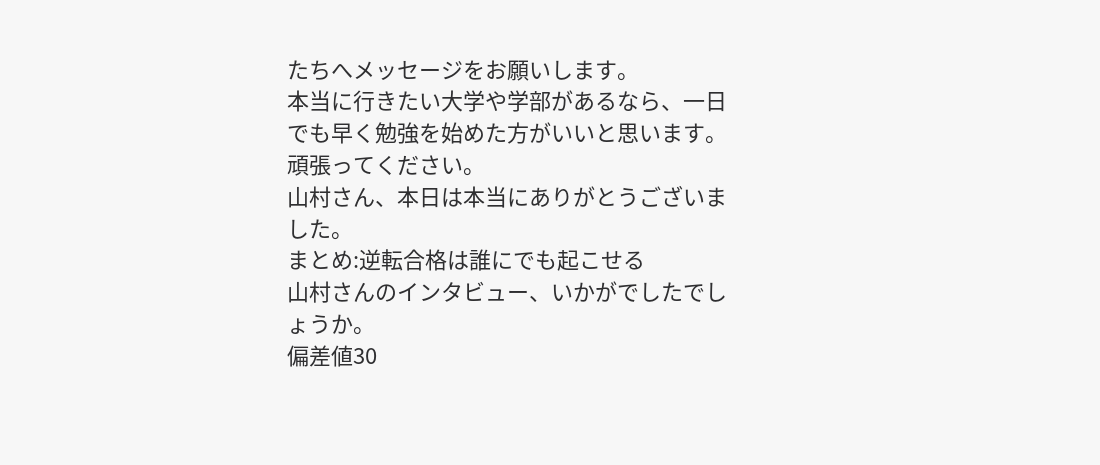たちへメッセージをお願いします。
本当に行きたい大学や学部があるなら、一日でも早く勉強を始めた方がいいと思います。頑張ってください。
山村さん、本日は本当にありがとうございました。
まとめ:逆転合格は誰にでも起こせる
山村さんのインタビュー、いかがでしたでしょうか。
偏差値30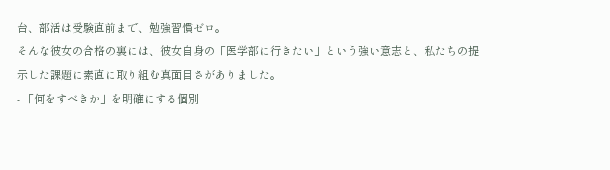台、部活は受験直前まで、勉強習慣ゼロ。
そんな彼女の合格の裏には、彼女自身の「医学部に行きたい」という強い意志と、私たちの提示した課題に素直に取り組む真面目さがありました。
- 「何をすべきか」を明確にする個別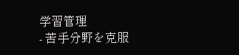学習管理
- 苦手分野を克服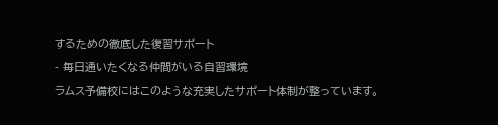するための徹底した復習サポート
- 毎日通いたくなる仲間がいる自習環境
ラムス予備校にはこのような充実したサポート体制が整っています。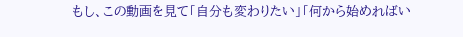もし、この動画を見て「自分も変わりたい」「何から始めればい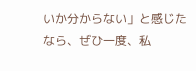いか分からない」と感じたなら、ぜひ一度、私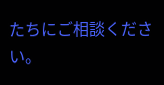たちにご相談ください。